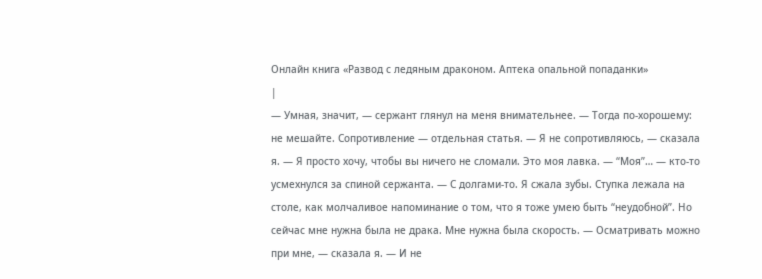Онлайн книга «Развод с ледяным драконом. Аптека опальной попаданки»
|
— Умная, значит, — сержант глянул на меня внимательнее. — Тогда по-хорошему: не мешайте. Сопротивление — отдельная статья. — Я не сопротивляюсь, — сказала я. — Я просто хочу, чтобы вы ничего не сломали. Это моя лавка. — “Моя”… — кто-то усмехнулся за спиной сержанта. — С долгами-то. Я сжала зубы. Ступка лежала на столе, как молчаливое напоминание о том, что я тоже умею быть “неудобной”. Но сейчас мне нужна была не драка. Мне нужна была скорость. — Осматривать можно при мне, — сказала я. — И не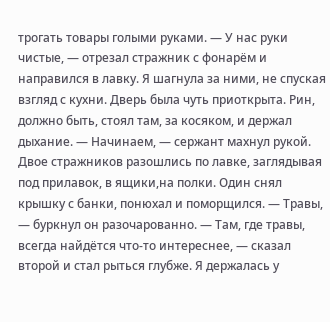трогать товары голыми руками. — У нас руки чистые, — отрезал стражник с фонарём и направился в лавку. Я шагнула за ними, не спуская взгляд с кухни. Дверь была чуть приоткрыта. Рин, должно быть, стоял там, за косяком, и держал дыхание. — Начинаем, — сержант махнул рукой. Двое стражников разошлись по лавке, заглядывая под прилавок, в ящики,на полки. Один снял крышку с банки, понюхал и поморщился. — Травы, — буркнул он разочарованно. — Там, где травы, всегда найдётся что-то интереснее, — сказал второй и стал рыться глубже. Я держалась у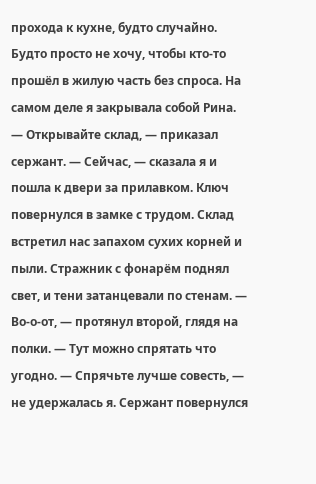прохода к кухне, будто случайно. Будто просто не хочу, чтобы кто-то прошёл в жилую часть без спроса. На самом деле я закрывала собой Рина. — Открывайте склад, — приказал сержант. — Сейчас, — сказала я и пошла к двери за прилавком. Ключ повернулся в замке с трудом. Склад встретил нас запахом сухих корней и пыли. Стражник с фонарём поднял свет, и тени затанцевали по стенам. — Во-о-от, — протянул второй, глядя на полки. — Тут можно спрятать что угодно. — Спрячьте лучше совесть, — не удержалась я. Сержант повернулся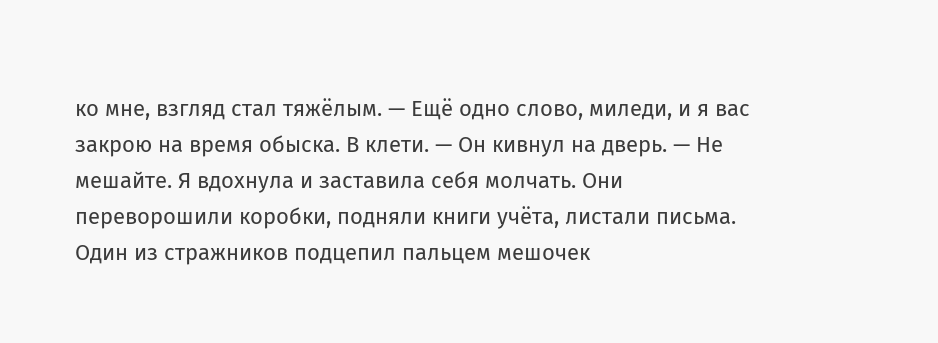ко мне, взгляд стал тяжёлым. — Ещё одно слово, миледи, и я вас закрою на время обыска. В клети. — Он кивнул на дверь. — Не мешайте. Я вдохнула и заставила себя молчать. Они переворошили коробки, подняли книги учёта, листали письма. Один из стражников подцепил пальцем мешочек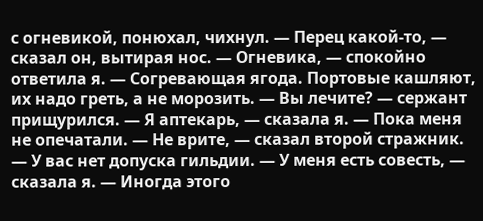с огневикой, понюхал, чихнул. — Перец какой-то, — сказал он, вытирая нос. — Огневика, — спокойно ответила я. — Согревающая ягода. Портовые кашляют, их надо греть, а не морозить. — Вы лечите? — сержант прищурился. — Я аптекарь, — сказала я. — Пока меня не опечатали. — Не врите, — сказал второй стражник. — У вас нет допуска гильдии. — У меня есть совесть, — сказала я. — Иногда этого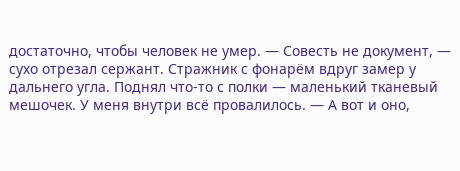достаточно, чтобы человек не умер. — Совесть не документ, — сухо отрезал сержант. Стражник с фонарём вдруг замер у дальнего угла. Поднял что-то с полки — маленький тканевый мешочек. У меня внутри всё провалилось. — А вот и оно,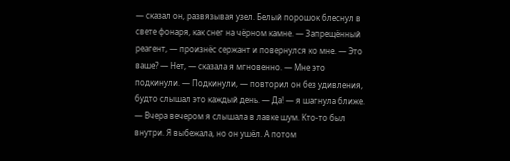— сказал он, развязывая узел. Белый порошок блеснул в свете фонаря, как снег на чёрном камне. — Запрещённый реагент, — произнёс сержант и повернулся ко мне. — Это ваше? — Нет, — сказала я мгновенно. — Мне это подкинули. — Подкинули, — повторил он без удивления, будто слышал это каждый день. — Да! — я шагнула ближе. — Вчера вечером я слышала в лавке шум. Кто-то был внутри. Я выбежала, но он ушёл. А потом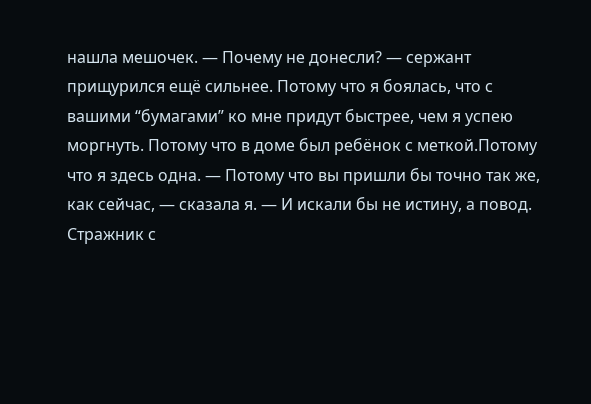нашла мешочек. — Почему не донесли? — сержант прищурился ещё сильнее. Потому что я боялась, что с вашими “бумагами” ко мне придут быстрее, чем я успею моргнуть. Потому что в доме был ребёнок с меткой.Потому что я здесь одна. — Потому что вы пришли бы точно так же, как сейчас, — сказала я. — И искали бы не истину, а повод. Стражник с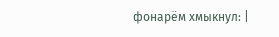фонарём хмыкнул: |